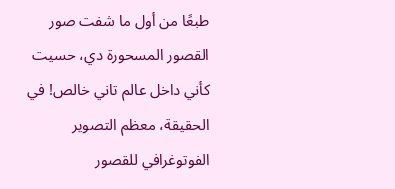طبعًا من أول ما شفت صور القصور المسحورة دي، حسيت كأني داخل عالم تاني خالص! في الحقيقة، معظم التصوير الفوتوغرافي للقصور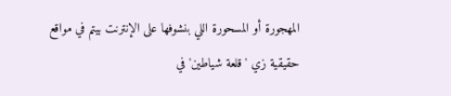المهجورة أو المسحورة اللي بنشوفها على الإنترنت بيتم في مواقع حقيقية زي 'قلعة شياطين' في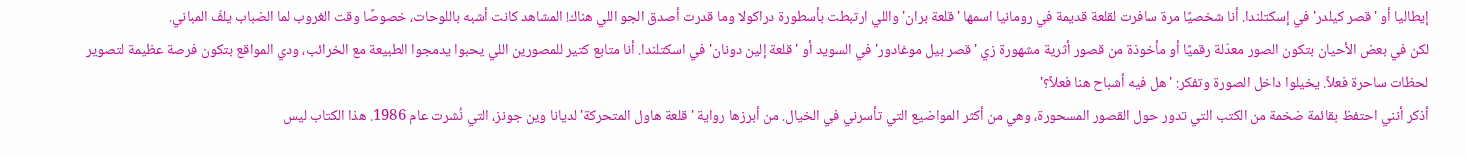إيطاليا أو 'قصر كيلدر' في إسكتلندا. أنا شخصيًا مرة سافرت لقلعة قديمة في رومانيا اسمها 'قلعة بران' واللي ارتبطت بأسطورة دراكولا وما قدرت أصدق الجو اللي هناك! المشاهد كانت أشبه باللوحات، خصوصًا وقت الغروب لما الضباب يلفّ المباني.
لكن في بعض الأحيان بتكون الصور معدّلة رقميًا أو مأخوذة من قصور أثرية مشهورة زي 'قصر بيل موغادور' في السويد أو 'قلعة إلین دونان' في اسكتلندا. أنا متابع كتير للمصورين اللي يحبوا يدمجوا الطبيعة مع الخرائب، ودي المواقع بتكون فرصة عظيمة لتصوير لحظات ساحرة فعلاً. يخيلوا داخل الصورة وتفكر: 'هل فيه أشباح هنا فعلاً؟'
أذكر أنني احتفظ بقائمة ضخمة من الكتب التي تدور حول القصور المسحورة، وهي من أكثر المواضيع التي تأسرني في الخيال. من أبرزها رواية 'قلعة هاول المتحركة' لديانا وين جونز، التي نُشرت عام 1986. هذا الكتاب ليس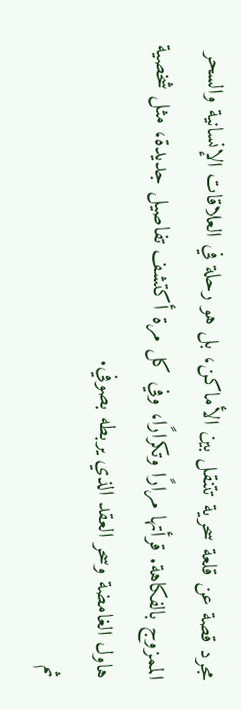مجرد قصة عن قلعة سحرية تتنقل بين الأماكن، بل هو رحلة في العلاقات الإنسانية والسحر الممزوج بالفكاهة. قرأتها مرارًا وتكرارًا، وفي كل مرة أكتشف تفاصيل جديدة، مثل شخصية هاول الغامضة وسحر العقد الذي يربطه بصوفي.
ثم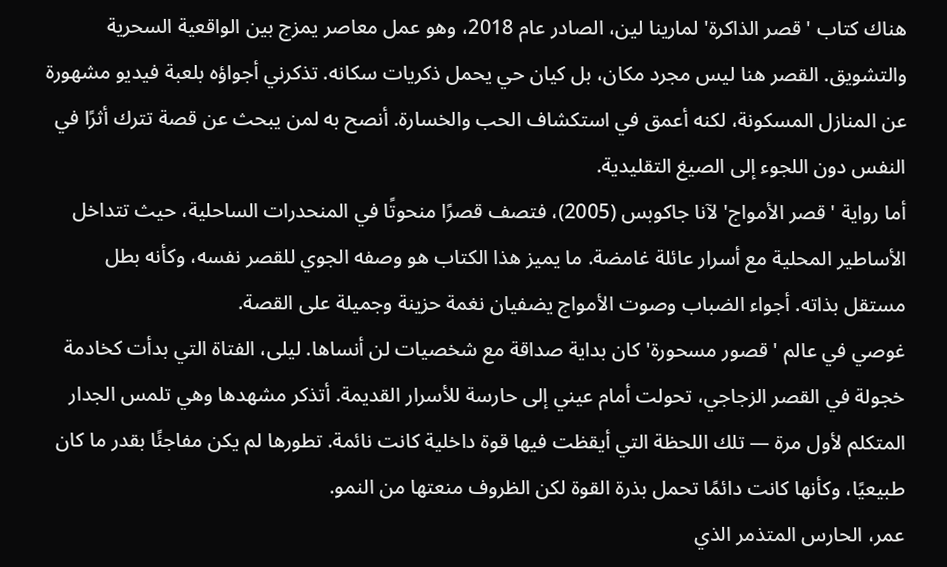هناك كتاب 'قصر الذاكرة' لمارينا لين، الصادر عام 2018، وهو عمل معاصر يمزج بين الواقعية السحرية والتشويق. القصر هنا ليس مجرد مكان، بل كيان حي يحمل ذكريات سكانه. تذكرني أجواؤه بلعبة فيديو مشهورة عن المنازل المسكونة، لكنه أعمق في استكشاف الحب والخسارة. أنصح به لمن يبحث عن قصة تترك أثرًا في النفس دون اللجوء إلى الصيغ التقليدية.
أما رواية 'قصر الأمواج' لآنا جاكوبس (2005)، فتصف قصرًا منحوتًا في المنحدرات الساحلية، حيث تتداخل الأساطير المحلية مع أسرار عائلة غامضة. ما يميز هذا الكتاب هو وصفه الجوي للقصر نفسه، وكأنه بطل مستقل بذاته. أجواء الضباب وصوت الأمواج يضفيان نغمة حزينة وجميلة على القصة.
غوصي في عالم 'قصور مسحورة' كان بداية صداقة مع شخصيات لن أنساها. ليلى، الفتاة التي بدأت كخادمة خجولة في القصر الزجاجي، تحولت أمام عيني إلى حارسة للأسرار القديمة. أتذكر مشهدها وهي تلمس الجدار المتكلم لأول مرة — تلك اللحظة التي أيقظت فيها قوة داخلية كانت نائمة. تطورها لم يكن مفاجئًا بقدر ما كان طبيعيًا، وكأنها كانت دائمًا تحمل بذرة القوة لكن الظروف منعتها من النمو.
عمر، الحارس المتذمر الذي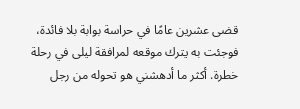قضى عشرين عامًا في حراسة بوابة بلا فائدة، فوجئت به يترك موقعه لمرافقة ليلى في رحلة خطرة. أكثر ما أدهشني هو تحوله من رجل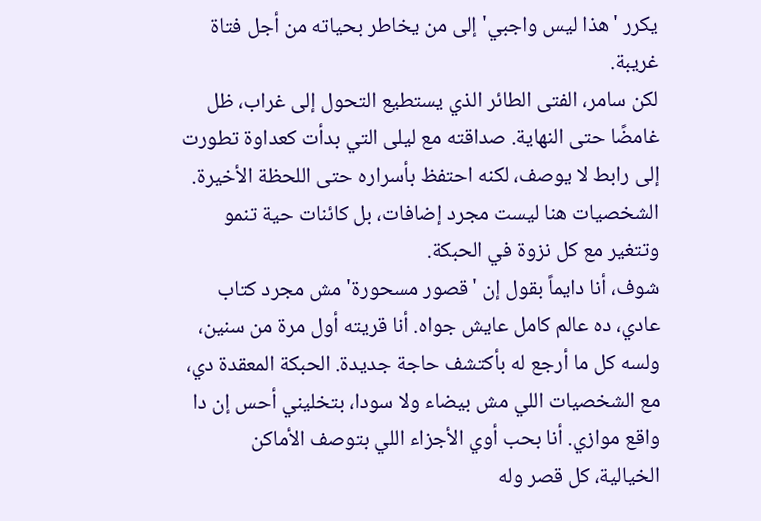يكرر 'هذا ليس واجبي' إلى من يخاطر بحياته من أجل فتاة غريبة.
لكن سامر، الفتى الطائر الذي يستطيع التحول إلى غراب، ظل غامضًا حتى النهاية. صداقته مع ليلى التي بدأت كعداوة تطورت إلى رابط لا يوصف، لكنه احتفظ بأسراره حتى اللحظة الأخيرة. الشخصيات هنا ليست مجرد إضافات، بل كائنات حية تنمو وتتغير مع كل نزوة في الحبكة.
شوف، أنا دايماً بقول إن 'قصور مسحورة' مش مجرد كتاب عادي، ده عالم كامل عايش جواه. أنا قريته أول مرة من سنين، ولسه كل ما أرجع له بأكتشف حاجة جديدة. الحبكة المعقدة دي، مع الشخصيات اللي مش بيضاء ولا سودا، بتخليني أحس إن دا واقع موازي. أنا بحب أوي الأجزاء اللي بتوصف الأماكن الخيالية، كل قصر وله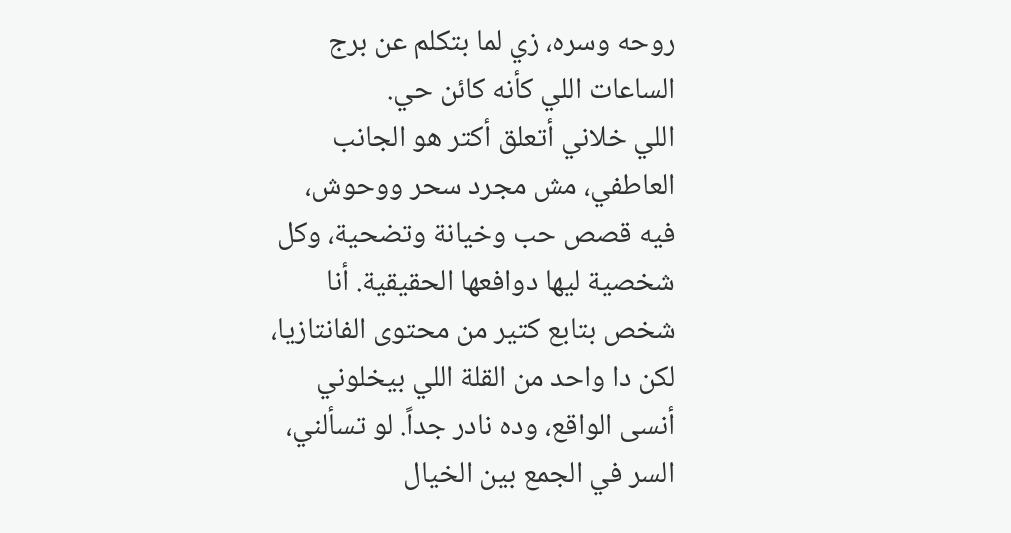روحه وسره، زي لما بتكلم عن برج الساعات اللي كأنه كائن حي.
اللي خلاني أتعلق أكتر هو الجانب العاطفي، مش مجرد سحر ووحوش، فيه قصص حب وخيانة وتضحية، وكل شخصية ليها دوافعها الحقيقية. أنا شخص بتابع كتير من محتوى الفانتازيا، لكن دا واحد من القلة اللي بيخلوني أنسى الواقع، وده نادر جداً. لو تسألني، السر في الجمع بين الخيال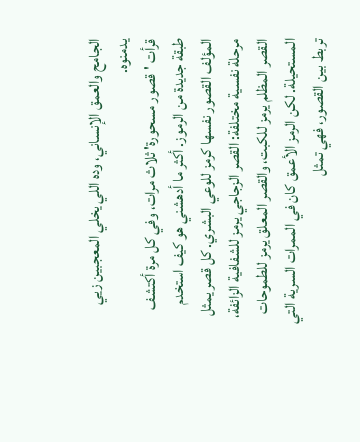الجامح والعمق الإنساني، وده اللي يخلي المعجبين زيي يدمنوه.
قرأت 'قصور مسحورة' ثلاث مرات، وفي كل مرة أكتشف طبقة جديدة من الرموز. أكثر ما أدهشني هو كيف استخدم المؤلف القصور نفسها كرمز للوعي البشري. كل قصر يمثل مرحلة نفسية مختلفة: القصر الزجاجي يرمز للشفافية الزائفة، القصر المظلم يرمز للكبت، والقصر المعلق يرمز للطموحات المستحيلة. لكن الرمز الأعمق كان في الممرات السرية التي تربط بين القصور، فهي تمثل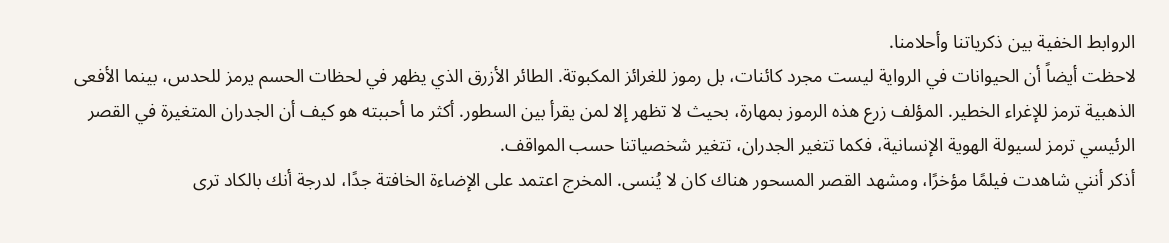الروابط الخفية بين ذكرياتنا وأحلامنا.
لاحظت أيضاً أن الحيوانات في الرواية ليست مجرد كائنات، بل رموز للغرائز المكبوتة. الطائر الأزرق الذي يظهر في لحظات الحسم يرمز للحدس، بينما الأفعى الذهبية ترمز للإغراء الخطير. المؤلف زرع هذه الرموز بمهارة، بحيث لا تظهر إلا لمن يقرأ بين السطور. أكثر ما أحببته هو كيف أن الجدران المتغيرة في القصر الرئيسي ترمز لسيولة الهوية الإنسانية، فكما تتغير الجدران، تتغير شخصياتنا حسب المواقف.
أذكر أنني شاهدت فيلمًا مؤخرًا، ومشهد القصر المسحور هناك كان لا يُنسى. المخرج اعتمد على الإضاءة الخافتة جدًا، لدرجة أنك بالكاد ترى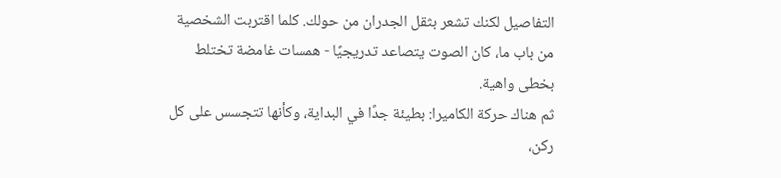التفاصيل لكنك تشعر بثقل الجدران من حولك. كلما اقتربت الشخصية من باب ما، كان الصوت يتصاعد تدريجيًا - همسات غامضة تختلط بخطى واهية.
ثم هناك حركة الكاميرا: بطيئة جدًا في البداية، وكأنها تتجسس على كل ركن،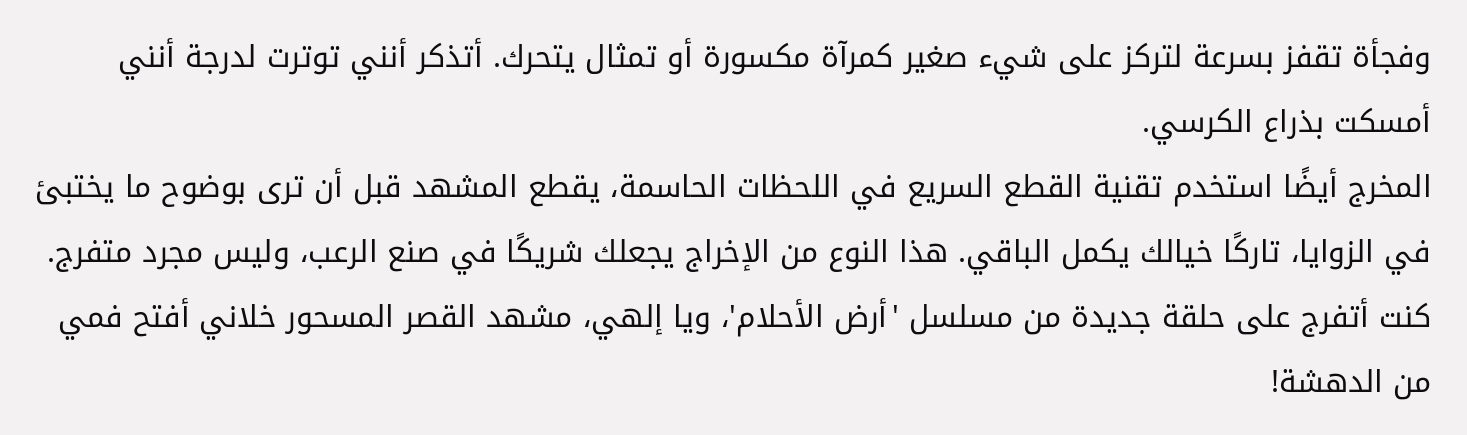وفجأة تقفز بسرعة لتركز على شيء صغير كمرآة مكسورة أو تمثال يتحرك. أتذكر أنني توترت لدرجة أنني أمسكت بذراع الكرسي.
المخرج أيضًا استخدم تقنية القطع السريع في اللحظات الحاسمة، يقطع المشهد قبل أن ترى بوضوح ما يختبئ في الزوايا، تاركًا خيالك يكمل الباقي. هذا النوع من الإخراج يجعلك شريكًا في صنع الرعب، وليس مجرد متفرج.
كنت أتفرج على حلقة جديدة من مسلسل 'أرض الأحلام'، ويا إلهي، مشهد القصر المسحور خلاني أفتح فمي من الدهشة!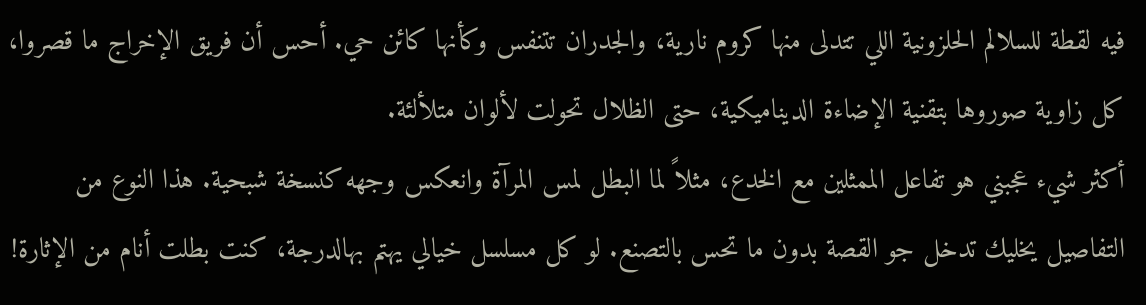فيه لقطة للسلالم الحلزونية اللي تتدلى منها كروم نارية، والجدران تتنفس وكأنها كائن حي. أحس أن فريق الإخراج ما قصروا، كل زاوية صوروها بتقنية الإضاءة الديناميكية، حتى الظلال تحولت لألوان متلألئة.
أكثر شيء عجبني هو تفاعل الممثلين مع الخدع، مثلاً لما البطل لمس المرآة وانعكس وجهه كنسخة شبحية. هذا النوع من التفاصيل يخليك تدخل جو القصة بدون ما تحس بالتصنع. لو كل مسلسل خيالي يهتم بهالدرجة، كنت بطلت أنام من الإثارة!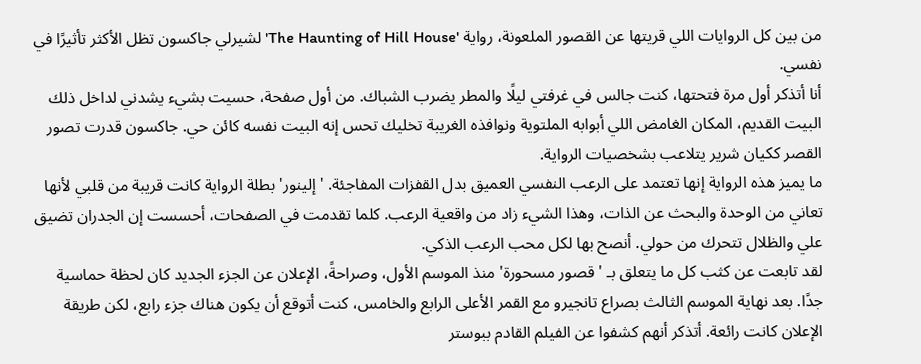من بين كل الروايات اللي قريتها عن القصور الملعونة، رواية 'The Haunting of Hill House' لشيرلي جاكسون تظل الأكثر تأثيرًا في نفسي.
أنا أتذكر أول مرة فتحتها، كنت جالس في غرفتي ليلًا والمطر يضرب الشباك. من أول صفحة، حسيت بشيء يشدني لداخل ذلك البيت القديم، المكان الغامض اللي أبوابه الملتوية ونوافذه الغريبة تخليك تحس إنه البيت نفسه كائن حي. جاكسون قدرت تصور القصر ككيان شرير يتلاعب بشخصيات الرواية.
ما يميز هذه الرواية إنها تعتمد على الرعب النفسي العميق بدل القفزات المفاجئة. 'إلينور' بطلة الرواية كانت قريبة من قلبي لأنها تعاني من الوحدة والبحث عن الذات، وهذا الشيء زاد من واقعية الرعب. كلما تقدمت في الصفحات، أحسست إن الجدران تضيق علي والظلال تتحرك من حولي. أنصح بها لكل محب الرعب الذكي.
لقد تابعت عن كثب كل ما يتعلق بـ 'قصور مسحورة' منذ الموسم الأول، وصراحةً، الإعلان عن الجزء الجديد كان لحظة حماسية جدًا. بعد نهاية الموسم الثالث بصراع تانجيرو مع القمر الأعلى الرابع والخامس، كنت أتوقع أن يكون هناك جزء رابع، لكن طريقة الإعلان كانت رائعة. أتذكر أنهم كشفوا عن الفيلم القادم ببوستر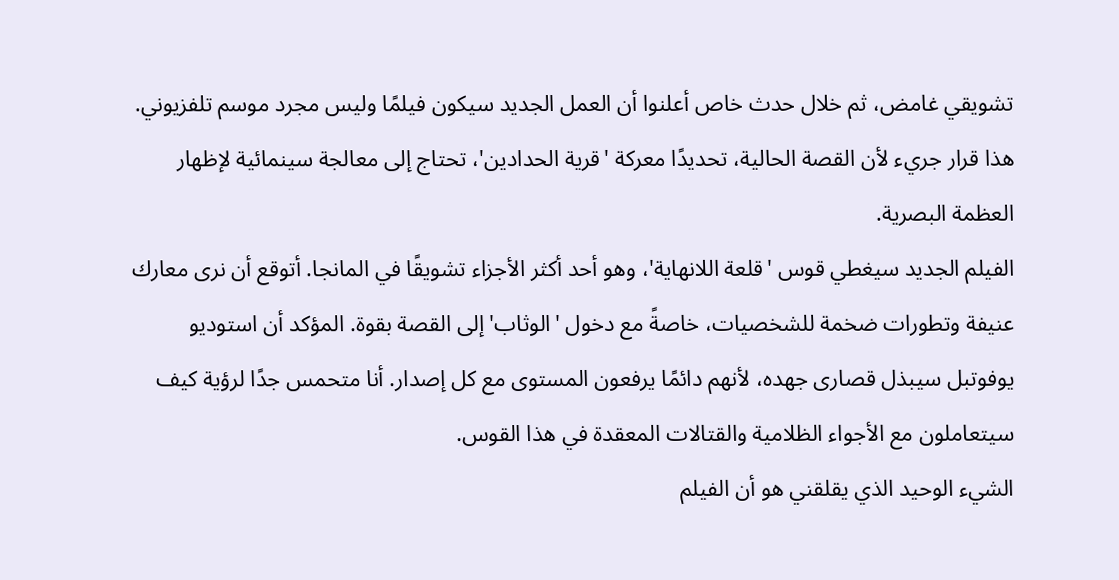تشويقي غامض، ثم خلال حدث خاص أعلنوا أن العمل الجديد سيكون فيلمًا وليس مجرد موسم تلفزيوني. هذا قرار جريء لأن القصة الحالية، تحديدًا معركة 'قرية الحدادين'، تحتاج إلى معالجة سينمائية لإظهار العظمة البصرية.
الفيلم الجديد سيغطي قوس 'قلعة اللانهاية'، وهو أحد أكثر الأجزاء تشويقًا في المانجا. أتوقع أن نرى معارك عنيفة وتطورات ضخمة للشخصيات، خاصةً مع دخول 'الوثاب' إلى القصة بقوة. المؤكد أن استوديو يوفوتبل سيبذل قصارى جهده، لأنهم دائمًا يرفعون المستوى مع كل إصدار. أنا متحمس جدًا لرؤية كيف سيتعاملون مع الأجواء الظلامية والقتالات المعقدة في هذا القوس.
الشيء الوحيد الذي يقلقني هو أن الفيلم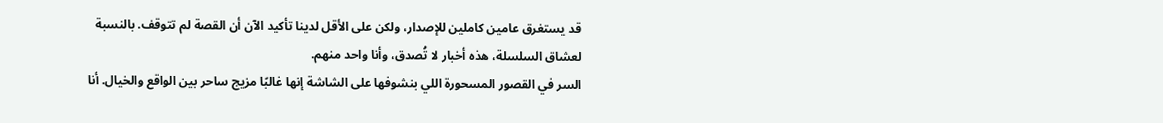قد يستغرق عامين كاملين للإصدار، ولكن على الأقل لدينا تأكيد الآن أن القصة لم تتوقف. بالنسبة لعشاق السلسلة، هذه أخبار لا تُصدق، وأنا واحد منهم.
السر في القصور المسحورة اللي بنشوفها على الشاشة إنها غالبًا مزيج ساحر بين الواقع والخيال. أنا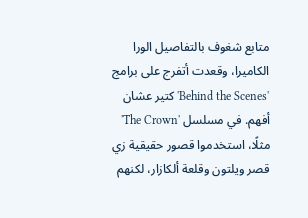متابع شغوف بالتفاصيل الورا الكاميرا، وقعدت أتفرج على برامج 'Behind the Scenes' كتير عشان أفهم. في مسلسل 'The Crown' مثلًا، استخدموا قصور حقيقية زي قصر ويلتون وقلعة ألكازار، لكنهم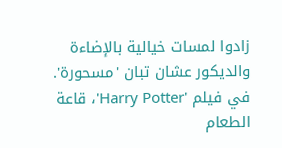زادوا لمسات خيالية بالإضاءة والديكور عشان تبان 'مسحورة'.
في فيلم 'Harry Potter'، قاعة الطعام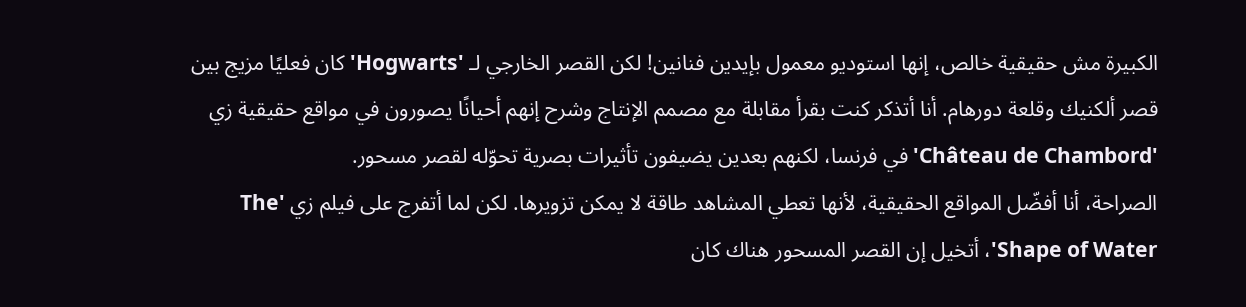الكبيرة مش حقيقية خالص، إنها استوديو معمول بإيدين فنانين! لكن القصر الخارجي لـ 'Hogwarts' كان فعليًا مزيج بين قصر ألكنيك وقلعة دورهام. أنا أتذكر كنت بقرأ مقابلة مع مصمم الإنتاج وشرح إنهم أحيانًا يصورون في مواقع حقيقية زي 'Château de Chambord' في فرنسا، لكنهم بعدين يضيفون تأثيرات بصرية تحوّله لقصر مسحور.
الصراحة، أنا أفضّل المواقع الحقيقية، لأنها تعطي المشاهد طاقة لا يمكن تزويرها. لكن لما أتفرج على فيلم زي 'The Shape of Water'، أتخيل إن القصر المسحور هناك كان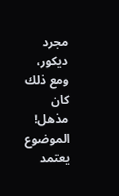مجرد ديكور، ومع ذلك كان مذهل! الموضوع يعتمد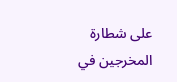على شطارة المخرجين في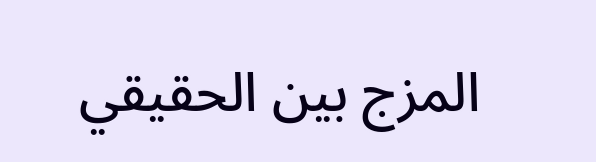المزج بين الحقيقي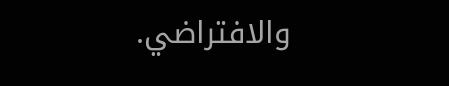والافتراضي.